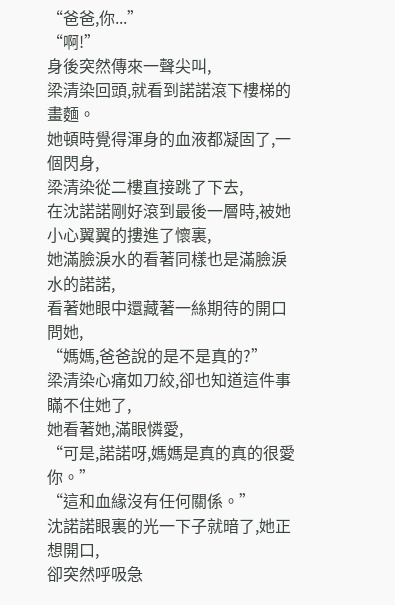“爸爸,你...”
“啊!”
身後突然傳來一聲尖叫,
梁清染回頭,就看到諾諾滾下樓梯的畫麵。
她頓時覺得渾身的血液都凝固了,一個閃身,
梁清染從二樓直接跳了下去,
在沈諾諾剛好滾到最後一層時,被她小心翼翼的摟進了懷裏,
她滿臉淚水的看著同樣也是滿臉淚水的諾諾,
看著她眼中還藏著一絲期待的開口問她,
“媽媽,爸爸說的是不是真的?”
梁清染心痛如刀絞,卻也知道這件事瞞不住她了,
她看著她,滿眼憐愛,
“可是,諾諾呀,媽媽是真的真的很愛你。”
“這和血緣沒有任何關係。”
沈諾諾眼裏的光一下子就暗了,她正想開口,
卻突然呼吸急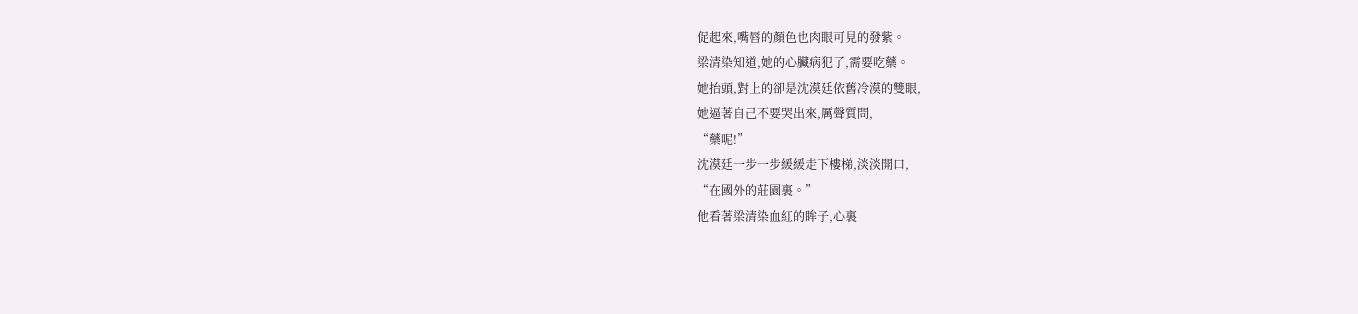促起來,嘴唇的顏色也肉眼可見的發紫。
梁清染知道,她的心臟病犯了,需要吃藥。
她抬頭,對上的卻是沈漠廷依舊冷漠的雙眼,
她逼著自己不要哭出來,厲聲質問,
“藥呢!”
沈漠廷一步一步緩緩走下樓梯,淡淡開口,
“在國外的莊園裏。”
他看著梁清染血紅的眸子,心裏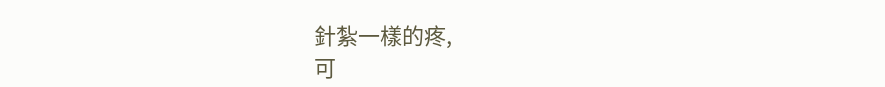針紮一樣的疼,
可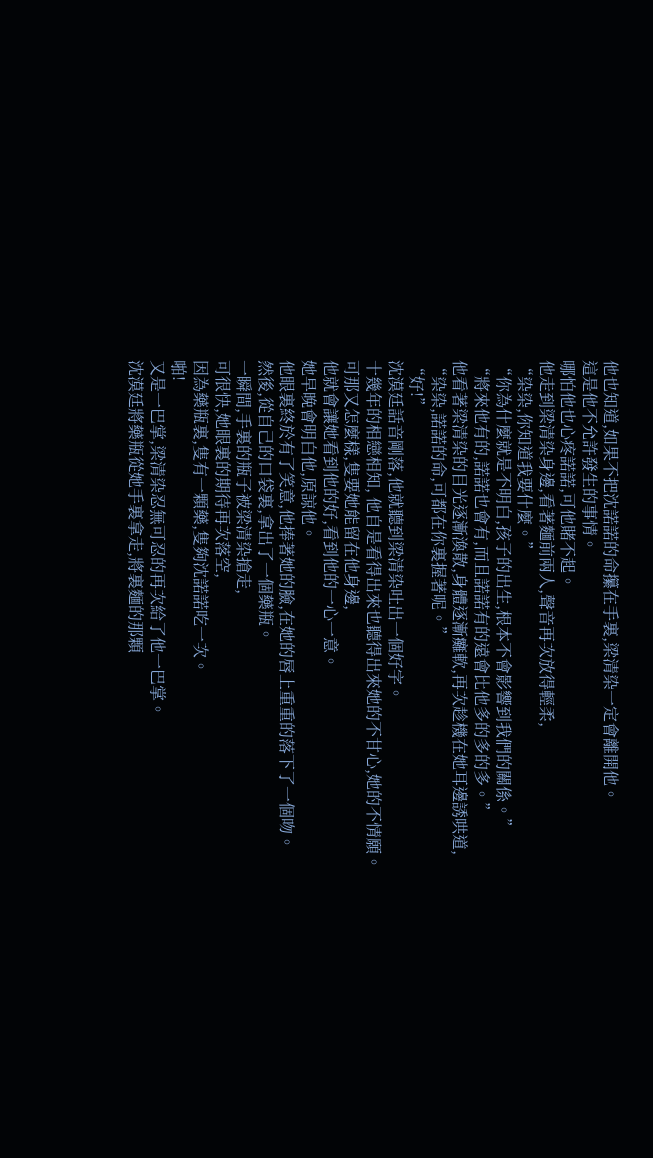他也知道,如果不把沈諾諾的命攥在手裏,梁清染一定會離開他。
這是他不允許發生的事情。
哪怕他也心疼諾諾,可他賭不起。
他走到梁清染身邊,看著麵前兩人,聲音再次放得輕柔,
“染染,你知道我要什麼。”
“你為什麼就是不明白,孩子的出生,根本不會影響到我們的關係。”
“將來他有的,諾諾也會有,而且諾諾有的遠會比他多的多的多。”
他看著梁清染的目光逐漸渙散,身體逐漸癱軟,再次趁機在她耳邊誘哄道,
“染染,諾諾的命,可都在你裏握著呢。”
“好!”
沈漠廷話音剛落,他就聽到梁清染吐出一個好字。
十幾年的相戀相知, 他自是看得出來也聽得出來她的不甘心,她的不情願。
可那又怎麼樣,隻要她能留在他身邊,
他就會讓她看到他的好,看到他的一心一意。
她早晚會明白他,原諒他。
他眼裏終於有了笑意,他捧著她的臉,在她的唇上重重的落下了一個吻。
然後,從自己的口袋裏,拿出了一個藥瓶。
一瞬間,手裏的瓶子被梁清染搶走,
可很快,她眼裏的期待再次落空,
因為藥瓶裏,隻有一顆藥,隻夠沈諾諾吃一次。
啪!
又是一巴掌,梁清染忍無可忍的再次給了他一巴掌。
沈漠廷將藥瓶從她手裏拿走,將裏麵的那顆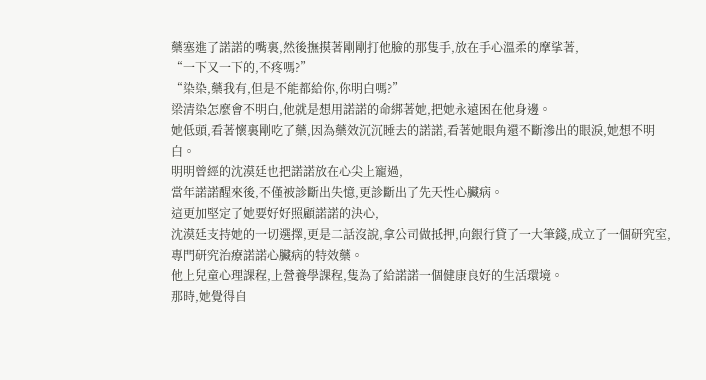藥塞進了諾諾的嘴裏,然後撫摸著剛剛打他臉的那隻手,放在手心溫柔的摩挲著,
“一下又一下的,不疼嗎?”
“染染,藥我有,但是不能都給你,你明白嗎?”
梁清染怎麼會不明白,他就是想用諾諾的命綁著她,把她永遠困在他身邊。
她低頭,看著懷裏剛吃了藥,因為藥效沉沉睡去的諾諾,看著她眼角還不斷滲出的眼淚,她想不明白。
明明曾經的沈漠廷也把諾諾放在心尖上寵過,
當年諾諾醒來後,不僅被診斷出失憶,更診斷出了先天性心臟病。
這更加堅定了她要好好照顧諾諾的決心,
沈漠廷支持她的一切選擇,更是二話沒說,拿公司做抵押,向銀行貸了一大筆錢,成立了一個研究室,專門研究治療諾諾心臟病的特效藥。
他上兒童心理課程,上營養學課程,隻為了給諾諾一個健康良好的生活環境。
那時,她覺得自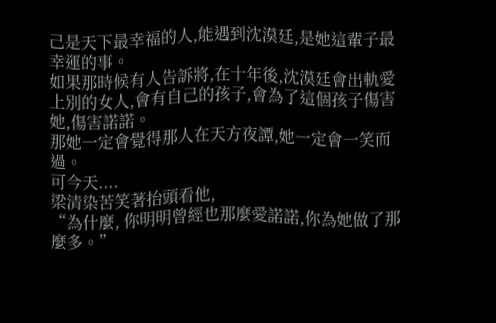己是天下最幸福的人,能遇到沈漠廷,是她這輩子最幸運的事。
如果那時候有人告訴將,在十年後,沈漠廷會出軌愛上別的女人,會有自己的孩子,會為了這個孩子傷害她,傷害諾諾。
那她一定會覺得那人在天方夜譚,她一定會一笑而過。
可今天....
梁清染苦笑著抬頭看他,
“為什麼, 你明明曾經也那麼愛諾諾,你為她做了那麼多。”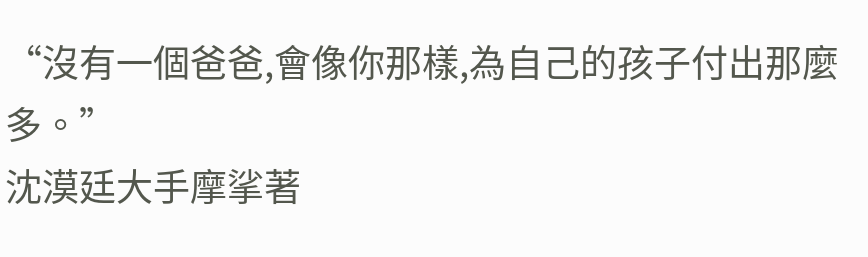“沒有一個爸爸,會像你那樣,為自己的孩子付出那麼多。”
沈漠廷大手摩挲著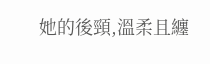她的後頸,溫柔且纏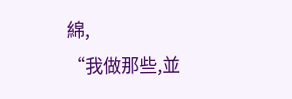綿,
“我做那些,並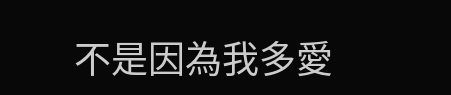不是因為我多愛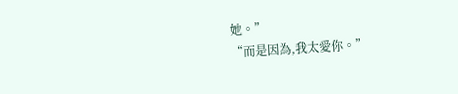她。”
“而是因為,我太愛你。”